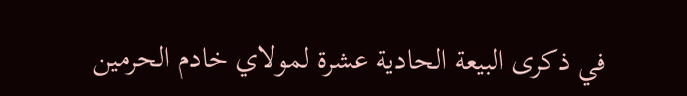في ذكرى البيعة الحادية عشرة لمولاي خادم الحرمين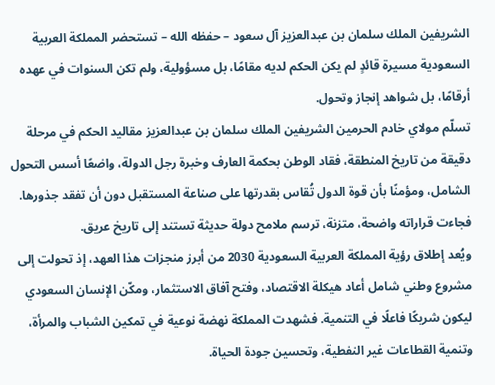الشريفين الملك سلمان بن عبدالعزيز آل سعود – حفظه الله – تستحضر المملكة العربية السعودية مسيرة قائدٍ لم يكن الحكم لديه مقامًا، بل مسؤولية، ولم تكن السنوات في عهده أرقامًا، بل شواهد إنجاز وتحول.
تسلّم مولاي خادم الحرمين الشريفين الملك سلمان بن عبدالعزيز مقاليد الحكم في مرحلة دقيقة من تاريخ المنطقة، فقاد الوطن بحكمة العارف وخبرة رجل الدولة، واضعًا أسس التحول الشامل، ومؤمنًا بأن قوة الدول تُقاس بقدرتها على صناعة المستقبل دون أن تفقد جذورها. فجاءت قراراته واضحة، متزنة، ترسم ملامح دولة حديثة تستند إلى تاريخ عريق.
ويُعد إطلاق رؤية المملكة العربية السعودية 2030 من أبرز منجزات هذا العهد، إذ تحولت إلى مشروع وطني شامل أعاد هيكلة الاقتصاد، وفتح آفاق الاستثمار، ومكّن الإنسان السعودي ليكون شريكًا فاعلًا في التنمية. فشهدت المملكة نهضة نوعية في تمكين الشباب والمرأة، وتنمية القطاعات غير النفطية، وتحسين جودة الحياة.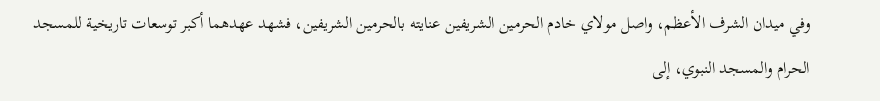وفي ميدان الشرف الأعظم، واصل مولاي خادم الحرمين الشريفين عنايته بالحرمين الشريفين، فشهد عهدهما أكبر توسعات تاريخية للمسجد الحرام والمسجد النبوي، إلى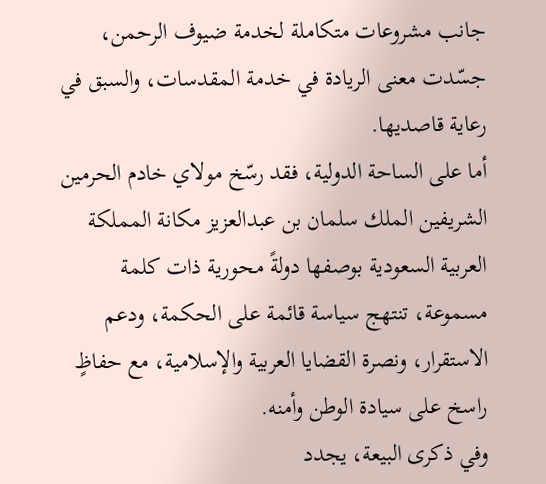جانب مشروعات متكاملة لخدمة ضيوف الرحمن، جسّدت معنى الريادة في خدمة المقدسات، والسبق في رعاية قاصديها.
أما على الساحة الدولية، فقد رسّخ مولاي خادم الحرمين الشريفين الملك سلمان بن عبدالعزيز مكانة المملكة العربية السعودية بوصفها دولةً محورية ذات كلمة مسموعة، تنتهج سياسة قائمة على الحكمة، ودعم الاستقرار، ونصرة القضايا العربية والإسلامية، مع حفاظٍ راسخ على سيادة الوطن وأمنه.
وفي ذكرى البيعة، يجدد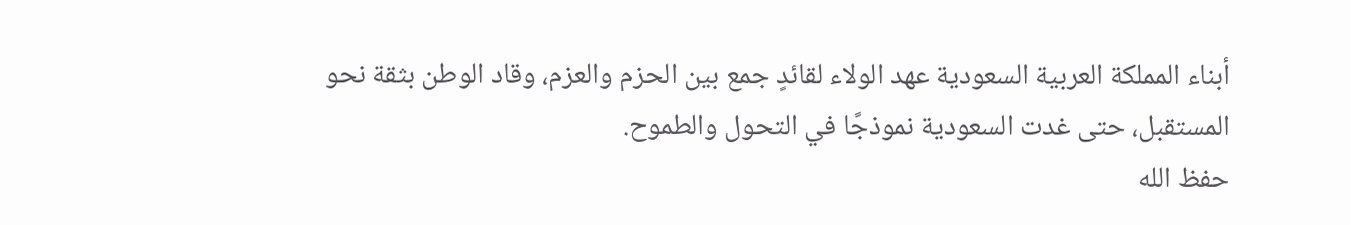أبناء المملكة العربية السعودية عهد الولاء لقائدٍ جمع بين الحزم والعزم، وقاد الوطن بثقة نحو المستقبل، حتى غدت السعودية نموذجًا في التحول والطموح.
حفظ الله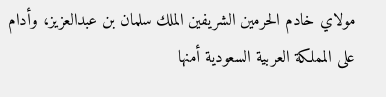مولاي خادم الحرمين الشريفين الملك سلمان بن عبدالعزيز، وأدام على المملكة العربية السعودية أمنها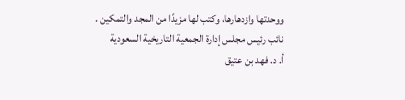ووحدتها وازدهارها، وكتب لها مزيدًا من المجد والتمكين .
نائب رئيس مجلس إدارة الجمعية التاريخية السعودية
أ. د. فهد بن عتيق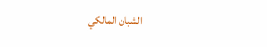الشبان المالكي